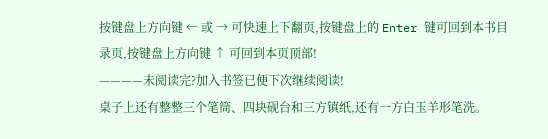按键盘上方向键 ← 或 → 可快速上下翻页,按键盘上的 Enter 键可回到本书目录页,按键盘上方向键 ↑ 可回到本页顶部!
————未阅读完?加入书签已便下次继续阅读!
桌子上还有整整三个笔筒、四块砚台和三方镇纸,还有一方白玉羊形笔洗。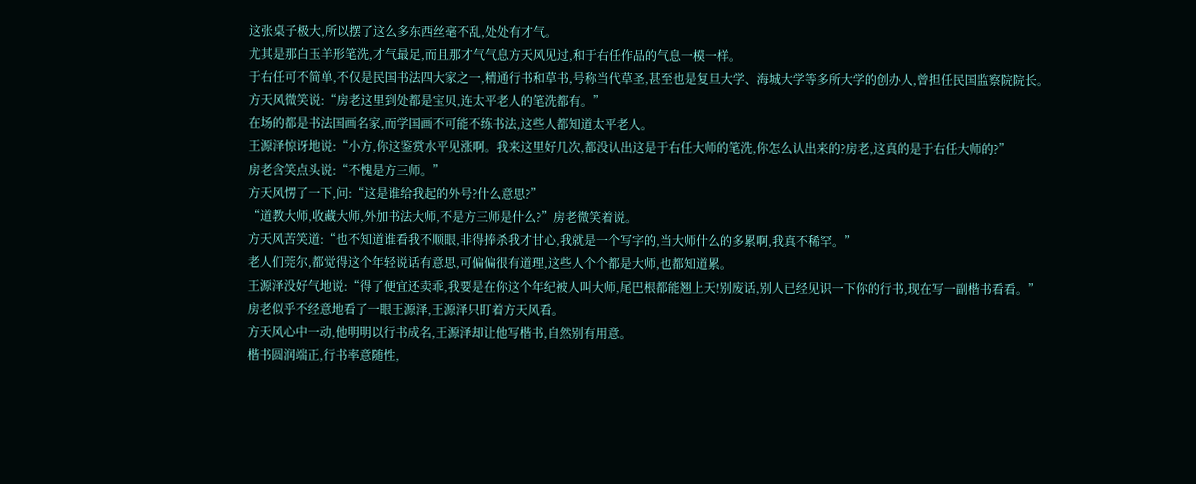这张桌子极大,所以摆了这么多东西丝毫不乱,处处有才气。
尤其是那白玉羊形笔洗,才气最足,而且那才气气息方天风见过,和于右任作品的气息一模一样。
于右任可不简单,不仅是民国书法四大家之一,精通行书和草书,号称当代草圣,甚至也是复旦大学、海城大学等多所大学的创办人,曾担任民国监察院院长。
方天风微笑说:“房老这里到处都是宝贝,连太平老人的笔洗都有。”
在场的都是书法国画名家,而学国画不可能不练书法,这些人都知道太平老人。
王源泽惊讶地说:“小方,你这鉴赏水平见涨啊。我来这里好几次,都没认出这是于右任大师的笔洗,你怎么认出来的?房老,这真的是于右任大师的?”
房老含笑点头说:“不愧是方三师。”
方天风愣了一下,问:“这是谁给我起的外号?什么意思?”
“道教大师,收藏大师,外加书法大师,不是方三师是什么?”房老微笑着说。
方天风苦笑道:“也不知道谁看我不顺眼,非得捧杀我才甘心,我就是一个写字的,当大师什么的多累啊,我真不稀罕。”
老人们莞尔,都觉得这个年轻说话有意思,可偏偏很有道理,这些人个个都是大师,也都知道累。
王源泽没好气地说:“得了便宜还卖乖,我要是在你这个年纪被人叫大师,尾巴根都能翘上天!别废话,别人已经见识一下你的行书,现在写一副楷书看看。”
房老似乎不经意地看了一眼王源泽,王源泽只盯着方天风看。
方天风心中一动,他明明以行书成名,王源泽却让他写楷书,自然别有用意。
楷书圆润端正,行书率意随性,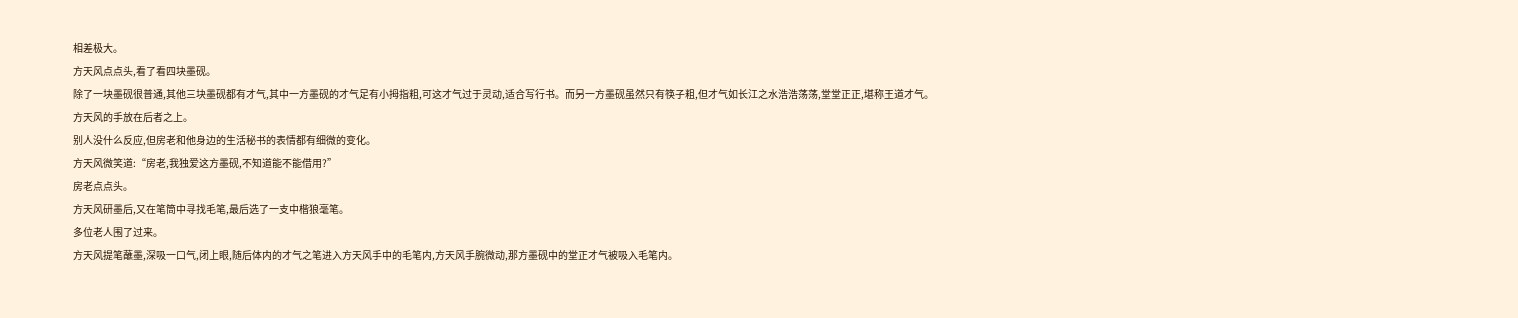相差极大。
方天风点点头,看了看四块墨砚。
除了一块墨砚很普通,其他三块墨砚都有才气,其中一方墨砚的才气足有小拇指粗,可这才气过于灵动,适合写行书。而另一方墨砚虽然只有筷子粗,但才气如长江之水浩浩荡荡,堂堂正正,堪称王道才气。
方天风的手放在后者之上。
别人没什么反应,但房老和他身边的生活秘书的表情都有细微的变化。
方天风微笑道:“房老,我独爱这方墨砚,不知道能不能借用?”
房老点点头。
方天风研墨后,又在笔筒中寻找毛笔,最后选了一支中楷狼毫笔。
多位老人围了过来。
方天风提笔蘸墨,深吸一口气,闭上眼,随后体内的才气之笔进入方天风手中的毛笔内,方天风手腕微动,那方墨砚中的堂正才气被吸入毛笔内。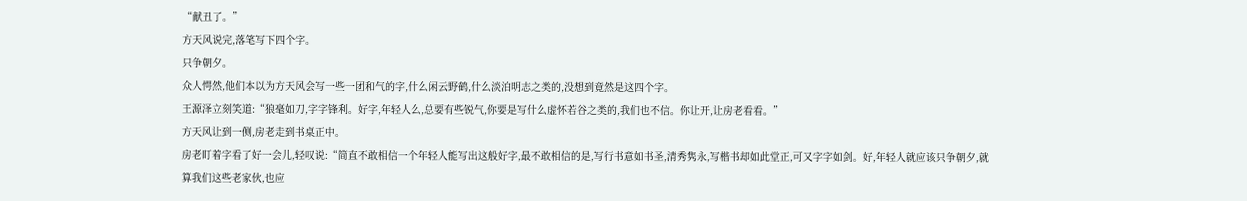“献丑了。”
方天风说完,落笔写下四个字。
只争朝夕。
众人愕然,他们本以为方天风会写一些一团和气的字,什么闲云野鹤,什么淡泊明志之类的,没想到竟然是这四个字。
王源泽立刻笑道:“狼毫如刀,字字锋利。好字,年轻人么,总要有些锐气,你要是写什么虚怀若谷之类的,我们也不信。你让开,让房老看看。”
方天风让到一侧,房老走到书桌正中。
房老盯着字看了好一会儿,轻叹说:“简直不敢相信一个年轻人能写出这般好字,最不敢相信的是,写行书意如书圣,清秀隽永,写楷书却如此堂正,可又字字如剑。好,年轻人就应该只争朝夕,就算我们这些老家伙,也应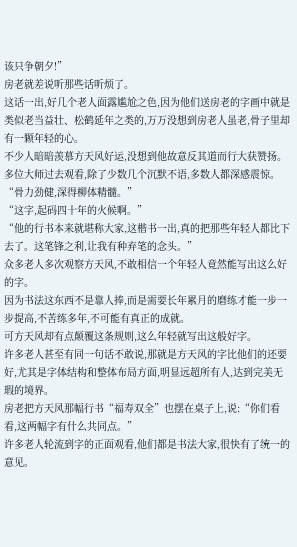该只争朝夕!”
房老就差说听那些话听烦了。
这话一出,好几个老人面露尴尬之色,因为他们送房老的字画中就是类似老当益壮、松鹤延年之类的,万万没想到房老人虽老,骨子里却有一颗年轻的心。
不少人暗暗羡慕方天风好运,没想到他故意反其道而行大获赞扬。
多位大师过去观看,除了少数几个沉默不语,多数人都深感震惊。
“骨力劲健,深得柳体精髓。”
“这字,起码四十年的火候啊。”
“他的行书本来就堪称大家,这楷书一出,真的把那些年轻人都比下去了。这笔锋之利,让我有种弃笔的念头。”
众多老人多次观察方天风,不敢相信一个年轻人竟然能写出这么好的字。
因为书法这东西不是靠人捧,而是需要长年累月的磨练才能一步一步提高,不苦练多年,不可能有真正的成就。
可方天风却有点颠覆这条规则,这么年轻就写出这般好字。
许多老人甚至有同一句话不敢说,那就是方天风的字比他们的还要好,尤其是字体结构和整体布局方面,明显远超所有人,达到完美无瑕的境界。
房老把方天风那幅行书“福寿双全”也摆在桌子上,说:“你们看看,这两幅字有什么共同点。”
许多老人轮流到字的正面观看,他们都是书法大家,很快有了统一的意见。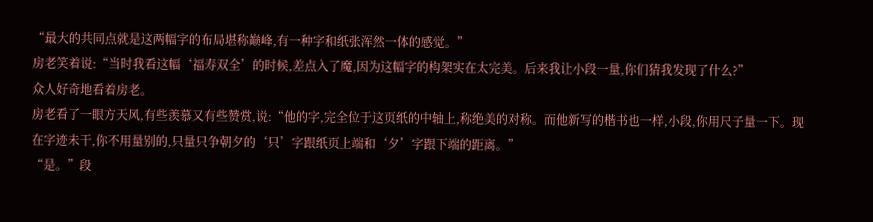“最大的共同点就是这两幅字的布局堪称巅峰,有一种字和纸张浑然一体的感觉。”
房老笑着说:“当时我看这幅‘福寿双全’的时候,差点入了魔,因为这幅字的构架实在太完美。后来我让小段一量,你们猜我发现了什么?”
众人好奇地看着房老。
房老看了一眼方天风,有些羡慕又有些赞赏,说:“他的字,完全位于这页纸的中轴上,称绝美的对称。而他新写的楷书也一样,小段,你用尺子量一下。现在字迹未干,你不用量别的,只量只争朝夕的‘只’字跟纸页上端和‘夕’字跟下端的距离。”
“是。”段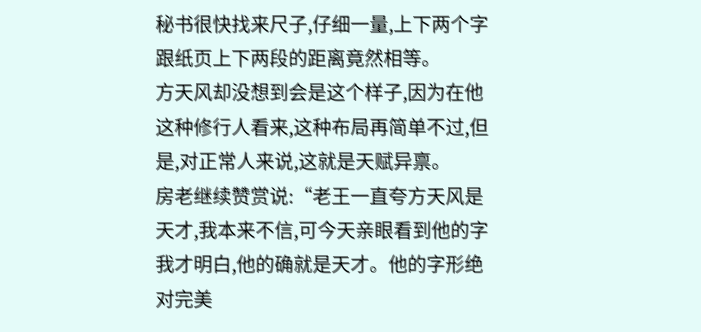秘书很快找来尺子,仔细一量,上下两个字跟纸页上下两段的距离竟然相等。
方天风却没想到会是这个样子,因为在他这种修行人看来,这种布局再简单不过,但是,对正常人来说,这就是天赋异禀。
房老继续赞赏说:“老王一直夸方天风是天才,我本来不信,可今天亲眼看到他的字我才明白,他的确就是天才。他的字形绝对完美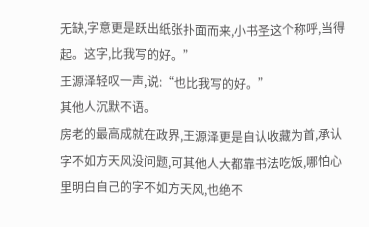无缺,字意更是跃出纸张扑面而来,小书圣这个称呼,当得起。这字,比我写的好。”
王源泽轻叹一声,说:“也比我写的好。”
其他人沉默不语。
房老的最高成就在政界,王源泽更是自认收藏为首,承认字不如方天风没问题,可其他人大都靠书法吃饭,哪怕心里明白自己的字不如方天风,也绝不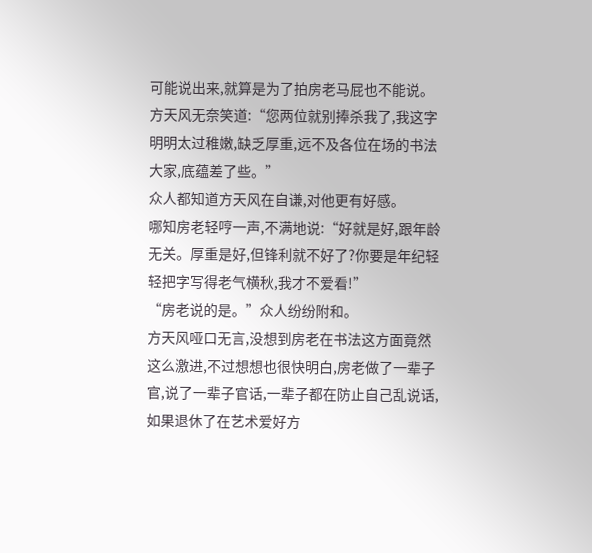可能说出来,就算是为了拍房老马屁也不能说。
方天风无奈笑道:“您两位就别捧杀我了,我这字明明太过稚嫩,缺乏厚重,远不及各位在场的书法大家,底蕴差了些。”
众人都知道方天风在自谦,对他更有好感。
哪知房老轻哼一声,不满地说:“好就是好,跟年龄无关。厚重是好,但锋利就不好了?你要是年纪轻轻把字写得老气横秋,我才不爱看!”
“房老说的是。”众人纷纷附和。
方天风哑口无言,没想到房老在书法这方面竟然这么激进,不过想想也很快明白,房老做了一辈子官,说了一辈子官话,一辈子都在防止自己乱说话,如果退休了在艺术爱好方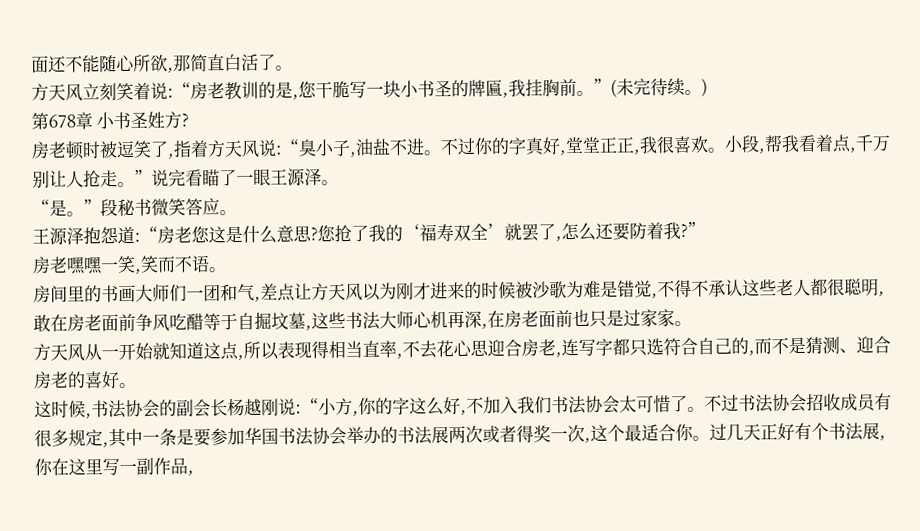面还不能随心所欲,那简直白活了。
方天风立刻笑着说:“房老教训的是,您干脆写一块小书圣的牌匾,我挂胸前。”(未完待续。)
第678章 小书圣姓方?
房老顿时被逗笑了,指着方天风说:“臭小子,油盐不进。不过你的字真好,堂堂正正,我很喜欢。小段,帮我看着点,千万别让人抢走。”说完看瞄了一眼王源泽。
“是。”段秘书微笑答应。
王源泽抱怨道:“房老您这是什么意思?您抢了我的‘福寿双全’就罢了,怎么还要防着我?”
房老嘿嘿一笑,笑而不语。
房间里的书画大师们一团和气,差点让方天风以为刚才进来的时候被沙歌为难是错觉,不得不承认这些老人都很聪明,敢在房老面前争风吃醋等于自掘坟墓,这些书法大师心机再深,在房老面前也只是过家家。
方天风从一开始就知道这点,所以表现得相当直率,不去花心思迎合房老,连写字都只选符合自己的,而不是猜测、迎合房老的喜好。
这时候,书法协会的副会长杨越刚说:“小方,你的字这么好,不加入我们书法协会太可惜了。不过书法协会招收成员有很多规定,其中一条是要参加华国书法协会举办的书法展两次或者得奖一次,这个最适合你。过几天正好有个书法展,你在这里写一副作品,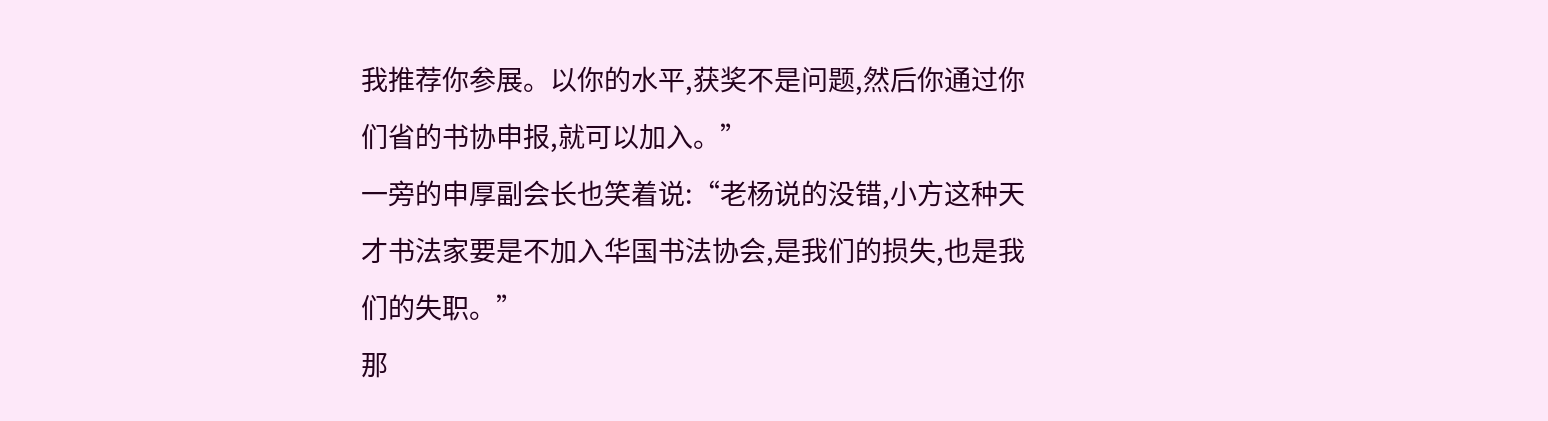我推荐你参展。以你的水平,获奖不是问题,然后你通过你们省的书协申报,就可以加入。”
一旁的申厚副会长也笑着说:“老杨说的没错,小方这种天才书法家要是不加入华国书法协会,是我们的损失,也是我们的失职。”
那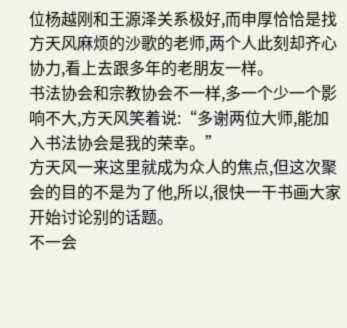位杨越刚和王源泽关系极好,而申厚恰恰是找方天风麻烦的沙歌的老师,两个人此刻却齐心协力,看上去跟多年的老朋友一样。
书法协会和宗教协会不一样,多一个少一个影响不大,方天风笑着说:“多谢两位大师,能加入书法协会是我的荣幸。”
方天风一来这里就成为众人的焦点,但这次聚会的目的不是为了他,所以,很快一干书画大家开始讨论别的话题。
不一会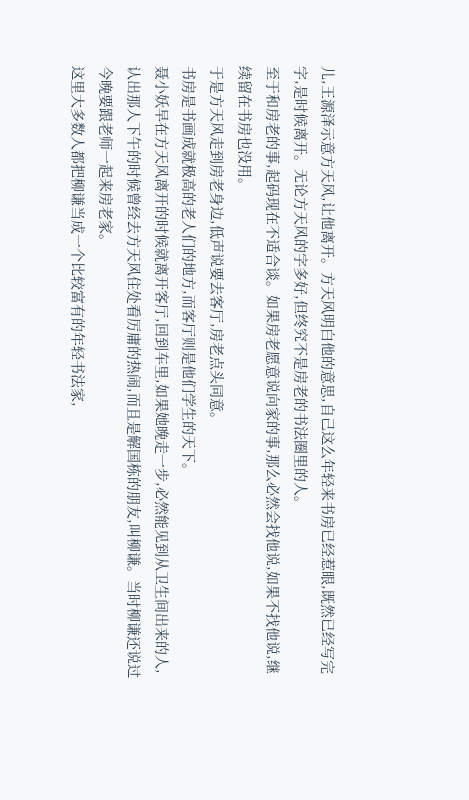儿,王源泽示意方天风,让他离开。方天风明白他的意思,自己这么年轻来书房已经惹眼,既然已经写完字,是时候离开。无论方天风的字多好,但终究不是房老的书法圈里的人。
至于和房老的事,起码现在不适合谈。如果房老愿意说向家的事,那么必然会找他说,如果不找他说,继续留在书房也没用。
于是方天风走到房老身边,低声说要去客厅,房老点头同意。
书房是书画成就极高的老人们的地方,而客厅则是他们学生的天下。
聂小妖早在方天风离开的时候就离开客厅,回到车里,如果她晚走一步,必然能见到从卫生间出来的人,认出那人下午的时候曾经去方天风住处看厉庸的热闹,而且是解国栋的朋友,叫柳谦。当时柳谦还说过今晚要跟老师一起来房老家。
这里大多数人都把柳谦当成一个比较富有的年轻书法家,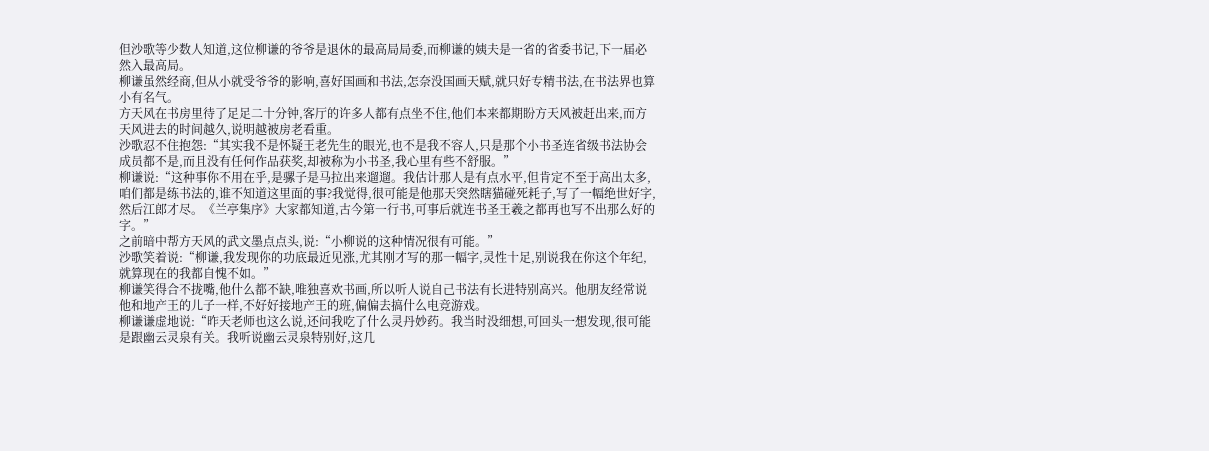但沙歌等少数人知道,这位柳谦的爷爷是退休的最高局局委,而柳谦的姨夫是一省的省委书记,下一届必然入最高局。
柳谦虽然经商,但从小就受爷爷的影响,喜好国画和书法,怎奈没国画天赋,就只好专精书法,在书法界也算小有名气。
方天风在书房里待了足足二十分钟,客厅的许多人都有点坐不住,他们本来都期盼方天风被赶出来,而方天风进去的时间越久,说明越被房老看重。
沙歌忍不住抱怨:“其实我不是怀疑王老先生的眼光,也不是我不容人,只是那个小书圣连省级书法协会成员都不是,而且没有任何作品获奖,却被称为小书圣,我心里有些不舒服。”
柳谦说:“这种事你不用在乎,是骡子是马拉出来遛遛。我估计那人是有点水平,但肯定不至于高出太多,咱们都是练书法的,谁不知道这里面的事?我觉得,很可能是他那天突然瞎猫碰死耗子,写了一幅绝世好字,然后江郎才尽。《兰亭集序》大家都知道,古今第一行书,可事后就连书圣王羲之都再也写不出那么好的字。”
之前暗中帮方天风的武文墨点点头,说:“小柳说的这种情况很有可能。”
沙歌笑着说:“柳谦,我发现你的功底最近见涨,尤其刚才写的那一幅字,灵性十足,别说我在你这个年纪,就算现在的我都自愧不如。”
柳谦笑得合不拢嘴,他什么都不缺,唯独喜欢书画,所以听人说自己书法有长进特别高兴。他朋友经常说他和地产王的儿子一样,不好好接地产王的班,偏偏去搞什么电竞游戏。
柳谦谦虚地说:“昨天老师也这么说,还问我吃了什么灵丹妙药。我当时没细想,可回头一想发现,很可能是跟幽云灵泉有关。我听说幽云灵泉特别好,这几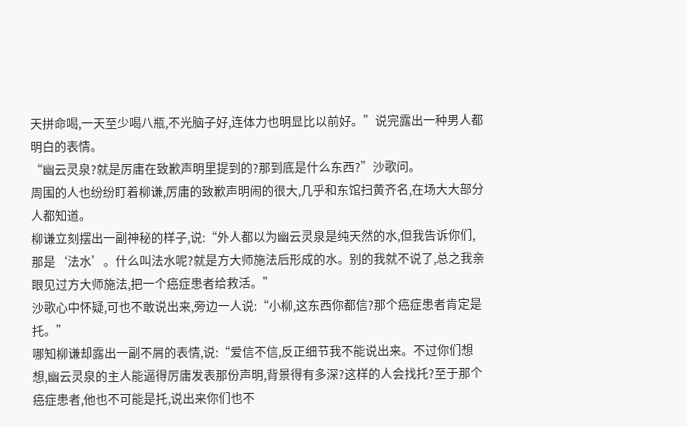天拼命喝,一天至少喝八瓶,不光脑子好,连体力也明显比以前好。”说完露出一种男人都明白的表情。
“幽云灵泉?就是厉庸在致歉声明里提到的?那到底是什么东西?”沙歌问。
周围的人也纷纷盯着柳谦,厉庸的致歉声明闹的很大,几乎和东馆扫黄齐名,在场大大部分人都知道。
柳谦立刻摆出一副神秘的样子,说:“外人都以为幽云灵泉是纯天然的水,但我告诉你们,那是‘法水’。什么叫法水呢?就是方大师施法后形成的水。别的我就不说了,总之我亲眼见过方大师施法,把一个癌症患者给救活。”
沙歌心中怀疑,可也不敢说出来,旁边一人说:“小柳,这东西你都信?那个癌症患者肯定是托。”
哪知柳谦却露出一副不屑的表情,说:“爱信不信,反正细节我不能说出来。不过你们想想,幽云灵泉的主人能逼得厉庸发表那份声明,背景得有多深?这样的人会找托?至于那个癌症患者,他也不可能是托,说出来你们也不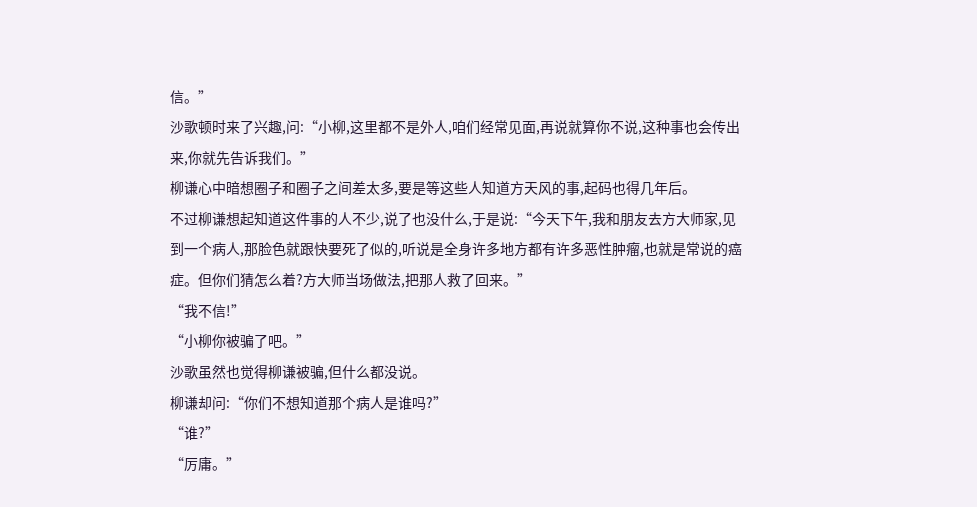信。”
沙歌顿时来了兴趣,问:“小柳,这里都不是外人,咱们经常见面,再说就算你不说,这种事也会传出来,你就先告诉我们。”
柳谦心中暗想圈子和圈子之间差太多,要是等这些人知道方天风的事,起码也得几年后。
不过柳谦想起知道这件事的人不少,说了也没什么,于是说:“今天下午,我和朋友去方大师家,见到一个病人,那脸色就跟快要死了似的,听说是全身许多地方都有许多恶性肿瘤,也就是常说的癌症。但你们猜怎么着?方大师当场做法,把那人救了回来。”
“我不信!”
“小柳你被骗了吧。”
沙歌虽然也觉得柳谦被骗,但什么都没说。
柳谦却问:“你们不想知道那个病人是谁吗?”
“谁?”
“厉庸。”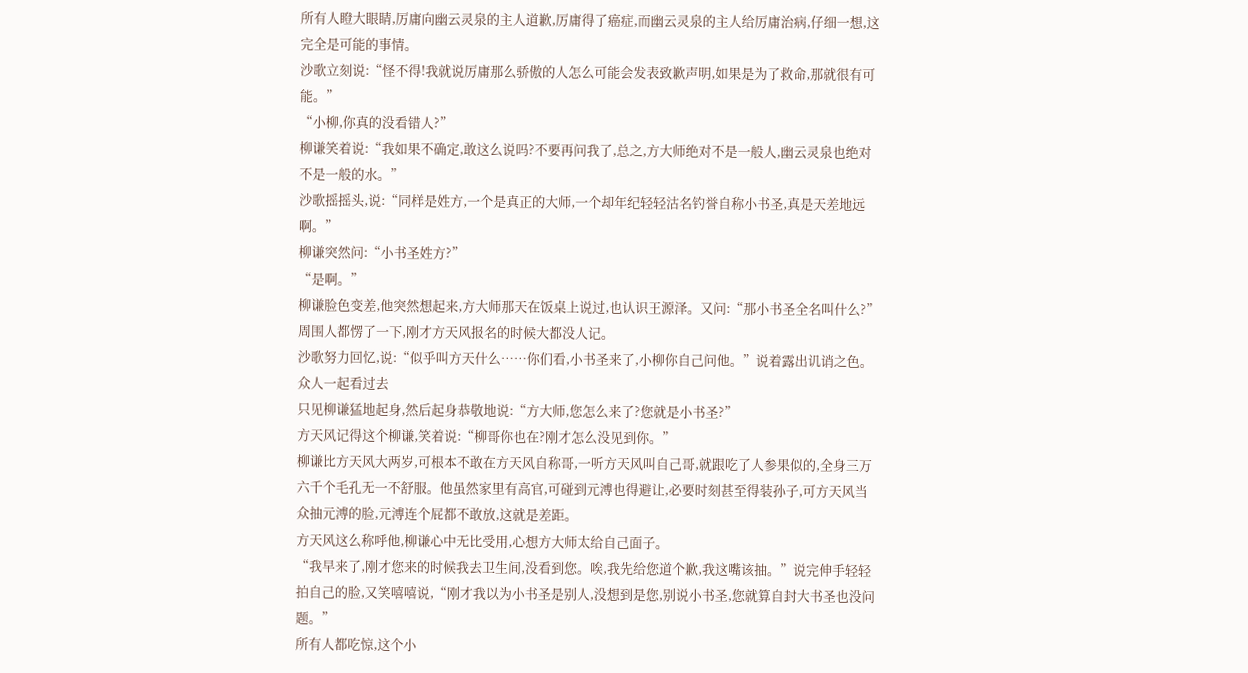所有人瞪大眼睛,厉庸向幽云灵泉的主人道歉,厉庸得了癌症,而幽云灵泉的主人给厉庸治病,仔细一想,这完全是可能的事情。
沙歌立刻说:“怪不得!我就说厉庸那么骄傲的人怎么可能会发表致歉声明,如果是为了救命,那就很有可能。”
“小柳,你真的没看错人?”
柳谦笑着说:“我如果不确定,敢这么说吗?不要再问我了,总之,方大师绝对不是一般人,幽云灵泉也绝对不是一般的水。”
沙歌摇摇头,说:“同样是姓方,一个是真正的大师,一个却年纪轻轻沽名钓誉自称小书圣,真是天差地远啊。”
柳谦突然问:“小书圣姓方?”
“是啊。”
柳谦脸色变差,他突然想起来,方大师那天在饭桌上说过,也认识王源泽。又问:“那小书圣全名叫什么?”
周围人都愣了一下,刚才方天风报名的时候大都没人记。
沙歌努力回忆,说:“似乎叫方天什么……你们看,小书圣来了,小柳你自己问他。”说着露出讥诮之色。
众人一起看过去
只见柳谦猛地起身,然后起身恭敬地说:“方大师,您怎么来了?您就是小书圣?”
方天风记得这个柳谦,笑着说:“柳哥你也在?刚才怎么没见到你。”
柳谦比方天风大两岁,可根本不敢在方天风自称哥,一听方天风叫自己哥,就跟吃了人参果似的,全身三万六千个毛孔无一不舒服。他虽然家里有高官,可碰到元溥也得避让,必要时刻甚至得装孙子,可方天风当众抽元溥的脸,元溥连个屁都不敢放,这就是差距。
方天风这么称呼他,柳谦心中无比受用,心想方大师太给自己面子。
“我早来了,刚才您来的时候我去卫生间,没看到您。唉,我先给您道个歉,我这嘴该抽。”说完伸手轻轻拍自己的脸,又笑嘻嘻说,“刚才我以为小书圣是别人,没想到是您,别说小书圣,您就算自封大书圣也没问题。”
所有人都吃惊,这个小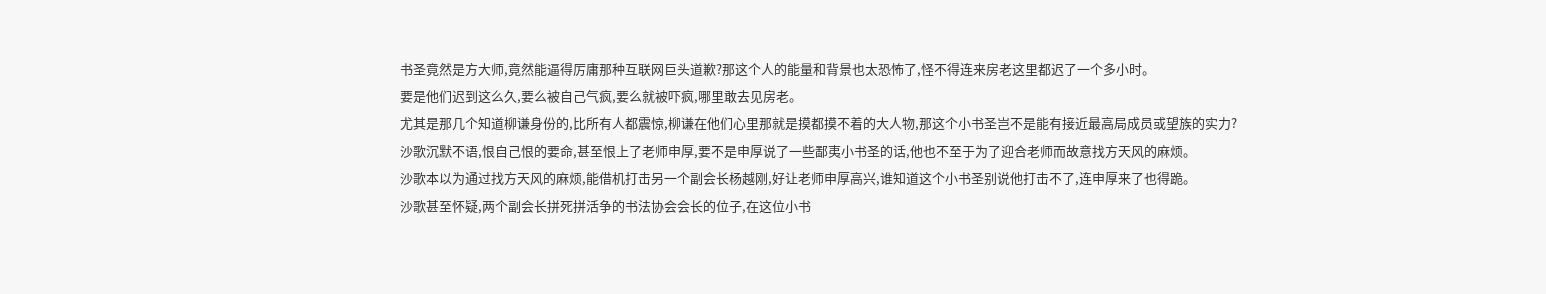书圣竟然是方大师,竟然能逼得厉庸那种互联网巨头道歉?那这个人的能量和背景也太恐怖了,怪不得连来房老这里都迟了一个多小时。
要是他们迟到这么久,要么被自己气疯,要么就被吓疯,哪里敢去见房老。
尤其是那几个知道柳谦身份的,比所有人都震惊,柳谦在他们心里那就是摸都摸不着的大人物,那这个小书圣岂不是能有接近最高局成员或望族的实力?
沙歌沉默不语,恨自己恨的要命,甚至恨上了老师申厚,要不是申厚说了一些鄙夷小书圣的话,他也不至于为了迎合老师而故意找方天风的麻烦。
沙歌本以为通过找方天风的麻烦,能借机打击另一个副会长杨越刚,好让老师申厚高兴,谁知道这个小书圣别说他打击不了,连申厚来了也得跪。
沙歌甚至怀疑,两个副会长拼死拼活争的书法协会会长的位子,在这位小书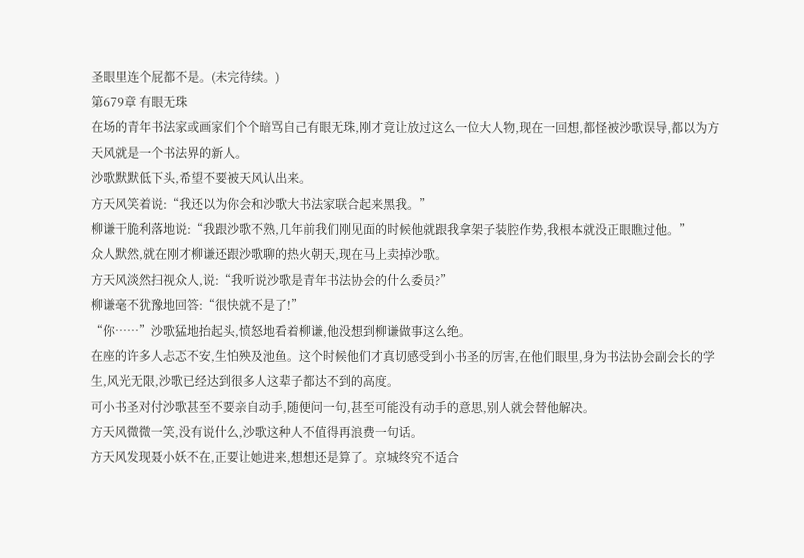圣眼里连个屁都不是。(未完待续。)
第679章 有眼无珠
在场的青年书法家或画家们个个暗骂自己有眼无珠,刚才竟让放过这么一位大人物,现在一回想,都怪被沙歌误导,都以为方天风就是一个书法界的新人。
沙歌默默低下头,希望不要被天风认出来。
方天风笑着说:“我还以为你会和沙歌大书法家联合起来黑我。”
柳谦干脆利落地说:“我跟沙歌不熟,几年前我们刚见面的时候他就跟我拿架子装腔作势,我根本就没正眼瞧过他。”
众人默然,就在刚才柳谦还跟沙歌聊的热火朝天,现在马上卖掉沙歌。
方天风淡然扫视众人,说:“我听说沙歌是青年书法协会的什么委员?”
柳谦毫不犹豫地回答:“很快就不是了!”
“你……”沙歌猛地抬起头,愤怒地看着柳谦,他没想到柳谦做事这么绝。
在座的许多人忐忑不安,生怕殃及池鱼。这个时候他们才真切感受到小书圣的厉害,在他们眼里,身为书法协会副会长的学生,风光无限,沙歌已经达到很多人这辈子都达不到的高度。
可小书圣对付沙歌甚至不要亲自动手,随便问一句,甚至可能没有动手的意思,别人就会替他解决。
方天风微微一笑,没有说什么,沙歌这种人不值得再浪费一句话。
方天风发现聂小妖不在,正要让她进来,想想还是算了。京城终究不适合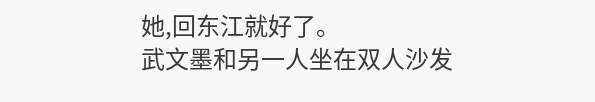她,回东江就好了。
武文墨和另一人坐在双人沙发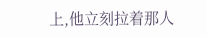上,他立刻拉着那人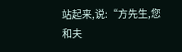站起来,说:“方先生,您和夫